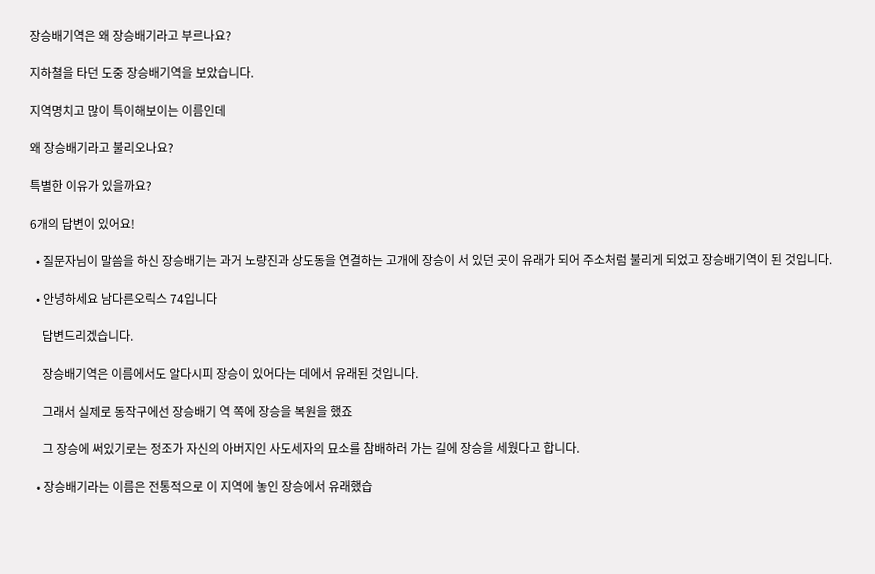장승배기역은 왜 장승배기라고 부르나요?

지하쳘을 타던 도중 장승배기역을 보았습니다.

지역명치고 많이 특이해보이는 이름인데

왜 장승배기라고 불리오나요?

특별한 이유가 있을까요?

6개의 답변이 있어요!

  • 질문자님이 말씀을 하신 장승배기는 과거 노량진과 상도동을 연결하는 고개에 장승이 서 있던 곳이 유래가 되어 주소처럼 불리게 되었고 장승배기역이 된 것입니다.

  • 안녕하세요 남다른오릭스 74입니다

    답변드리겠습니다.

    장승배기역은 이름에서도 알다시피 장승이 있어다는 데에서 유래된 것입니다.

    그래서 실제로 동작구에선 장승배기 역 쪽에 장승을 복원을 했죠

    그 장승에 써있기로는 정조가 자신의 아버지인 사도세자의 묘소를 참배하러 가는 길에 장승을 세웠다고 합니다.

  • 장승배기라는 이름은 전통적으로 이 지역에 놓인 장승에서 유래했습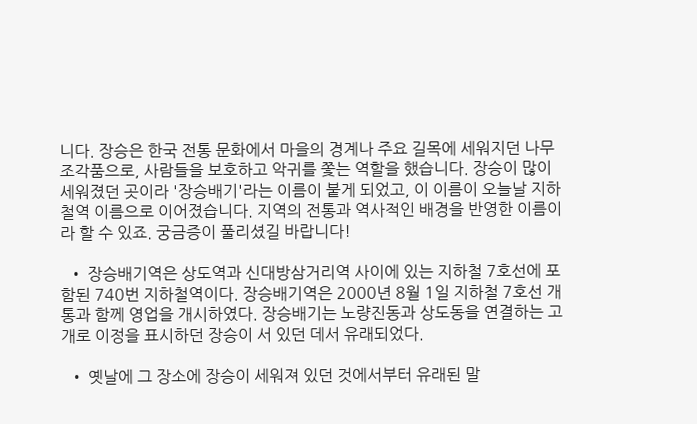니다. 장승은 한국 전통 문화에서 마을의 경계나 주요 길목에 세워지던 나무 조각품으로, 사람들을 보호하고 악귀를 쫓는 역할을 했습니다. 장승이 많이 세워졌던 곳이라 '장승배기'라는 이름이 붙게 되었고, 이 이름이 오늘날 지하철역 이름으로 이어졌습니다. 지역의 전통과 역사적인 배경을 반영한 이름이라 할 수 있죠. 궁금증이 풀리셨길 바랍니다!

  • 장승배기역은 상도역과 신대방삼거리역 사이에 있는 지하철 7호선에 포함된 740번 지하철역이다. 장승배기역은 2000년 8월 1일 지하철 7호선 개통과 함께 영업을 개시하였다. 장승배기는 노량진동과 상도동을 연결하는 고개로 이정을 표시하던 장승이 서 있던 데서 유래되었다.

  • 옛날에 그 장소에 장승이 세워져 있던 것에서부터 유래된 말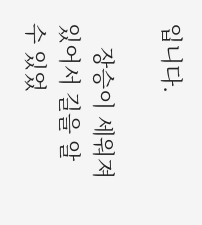입니다.

    장승이 세워져 있어서 길을 알 수 있었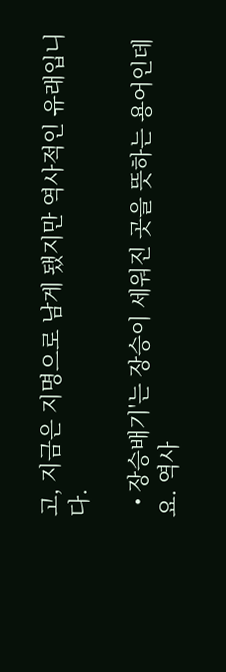고, 지금은 지명으로 남게 됐지만 역사적인 유래입니다.

  • 장승배기'는 장승이 세워진 곳을 뜻하는 용어인데요. 역사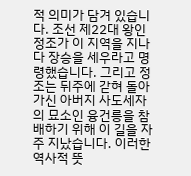적 의미가 담겨 있습니다. 조선 제22대 왕인 정조가 이 지역을 지나다 장승을 세우라고 명령했습니다. 그리고 정조는 뒤주에 갇혀 돌아가신 아버지 사도세자의 묘소인 융건릉을 참배하기 위해 이 길을 자주 지났습니다. 이러한 역사적 뜻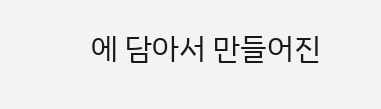에 담아서 만들어진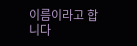이름이라고 합니다